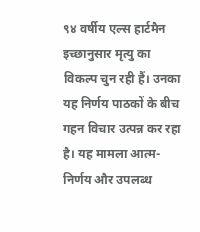९४ वर्षीय एल्स हार्टमैन इच्छानुसार मृत्यु का विकल्प चुन रही हैं। उनका यह निर्णय पाठकों के बीच गहन विचार उत्पन्न कर रहा है। यह मामला आत्म-निर्णय और उपलब्ध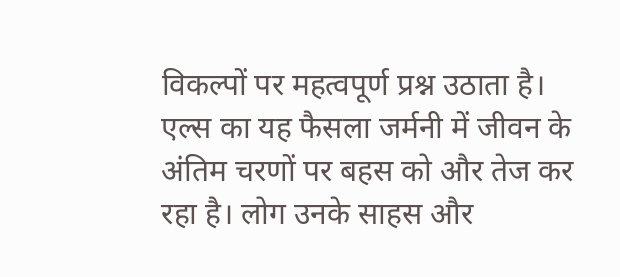विकल्पों पर महत्वपूर्ण प्रश्न उठाता है। एल्स का यह फैसला जर्मनी में जीवन के अंतिम चरणों पर बहस को और तेज कर रहा है। लोग उनके साहस और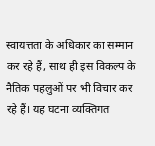स्वायत्तता के अधिकार का सम्मान कर रहे हैं, साथ ही इस विकल्प के नैतिक पहलुओं पर भी विचार कर रहे हैं। यह घटना व्यक्तिगत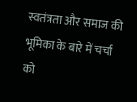स्वतंत्रता और समाज की भूमिका के बारे में चर्चा को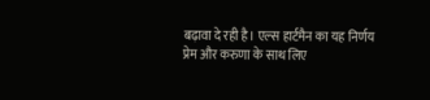बढ़ावा दे रही है। एल्स हार्टमैन का यह निर्णय प्रेम और करुणा के साथ लिए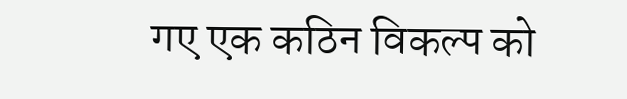गए एक कठिन विकल्प को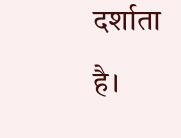दर्शाता है।